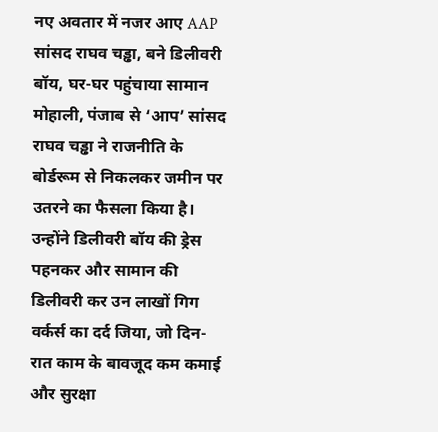नए अवतार में नजर आए AAP सांसद राघव चड्ढा, बने डिलीवरी बॉय, घर-घर पहुंचाया सामान
मोहाली, पंजाब से ‘आप’ सांसद राघव चड्ढा ने राजनीति के बोर्डरूम से निकलकर जमीन पर उतरने का फैसला किया है। उन्होंने डिलीवरी बॉय की ड्रेस पहनकर और सामान की डिलीवरी कर उन लाखों गिग वर्कर्स का दर्द जिया, जो दिन-रात काम के बावजूद कम कमाई और सुरक्षा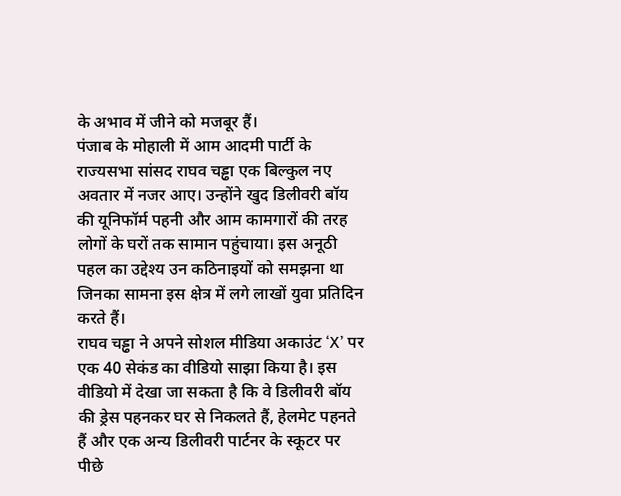के अभाव में जीने को मजबूर हैं।
पंजाब के मोहाली में आम आदमी पार्टी के राज्यसभा सांसद राघव चड्ढा एक बिल्कुल नए अवतार में नजर आए। उन्होंने खुद डिलीवरी बॉय की यूनिफॉर्म पहनी और आम कामगारों की तरह लोगों के घरों तक सामान पहुंचाया। इस अनूठी पहल का उद्देश्य उन कठिनाइयों को समझना था जिनका सामना इस क्षेत्र में लगे लाखों युवा प्रतिदिन करते हैं।
राघव चड्ढा ने अपने सोशल मीडिया अकाउंट ‘X’ पर एक 40 सेकंड का वीडियो साझा किया है। इस वीडियो में देखा जा सकता है कि वे डिलीवरी बॉय की ड्रेस पहनकर घर से निकलते हैं, हेलमेट पहनते हैं और एक अन्य डिलीवरी पार्टनर के स्कूटर पर पीछे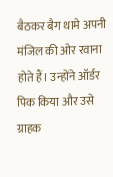बैठकर बैग थामे अपनी मंजिल की ओर रवाना होते हैं। उन्होंने ऑर्डर पिक किया और उसे ग्राहक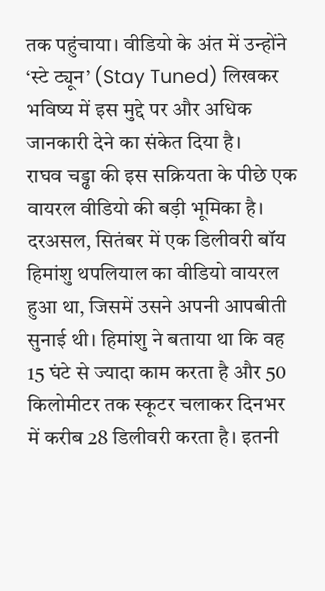तक पहुंचाया। वीडियो के अंत में उन्होंने ‘स्टे ट्यून’ (Stay Tuned) लिखकर भविष्य में इस मुद्दे पर और अधिक जानकारी देने का संकेत दिया है।
राघव चड्ढा की इस सक्रियता के पीछे एक वायरल वीडियो की बड़ी भूमिका है। दरअसल, सितंबर में एक डिलीवरी बॉय हिमांशु थपलियाल का वीडियो वायरल हुआ था, जिसमें उसने अपनी आपबीती सुनाई थी। हिमांशु ने बताया था कि वह 15 घंटे से ज्यादा काम करता है और 50 किलोमीटर तक स्कूटर चलाकर दिनभर में करीब 28 डिलीवरी करता है। इतनी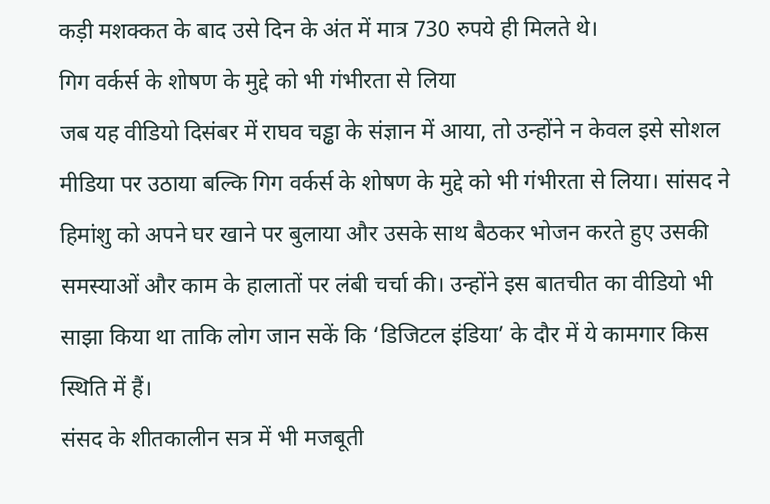कड़ी मशक्कत के बाद उसे दिन के अंत में मात्र 730 रुपये ही मिलते थे।
गिग वर्कर्स के शोषण के मुद्दे को भी गंभीरता से लिया
जब यह वीडियो दिसंबर में राघव चड्ढा के संज्ञान में आया, तो उन्होंने न केवल इसे सोशल मीडिया पर उठाया बल्कि गिग वर्कर्स के शोषण के मुद्दे को भी गंभीरता से लिया। सांसद ने हिमांशु को अपने घर खाने पर बुलाया और उसके साथ बैठकर भोजन करते हुए उसकी समस्याओं और काम के हालातों पर लंबी चर्चा की। उन्होंने इस बातचीत का वीडियो भी साझा किया था ताकि लोग जान सकें कि ‘डिजिटल इंडिया’ के दौर में ये कामगार किस स्थिति में हैं।
संसद के शीतकालीन सत्र में भी मजबूती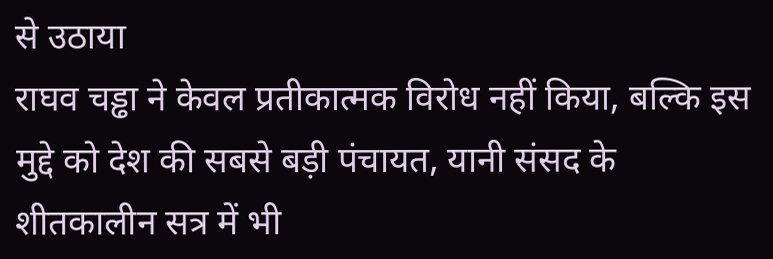से उठाया
राघव चड्ढा ने केवल प्रतीकात्मक विरोध नहीं किया, बल्कि इस मुद्दे को देश की सबसे बड़ी पंचायत, यानी संसद के शीतकालीन सत्र में भी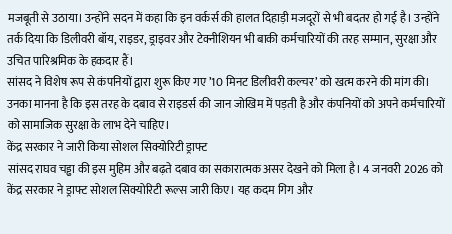मजबूती से उठाया। उन्होंने सदन में कहा कि इन वर्कर्स की हालत दिहाड़ी मजदूरों से भी बदतर हो गई है। उन्होंने तर्क दिया कि डिलीवरी बॉय, राइडर, ड्राइवर और टेक्नीशियन भी बाकी कर्मचारियों की तरह सम्मान, सुरक्षा और उचित पारिश्रमिक के हकदार हैं।
सांसद ने विशेष रूप से कंपनियों द्वारा शुरू किए गए ’10 मिनट डिलीवरी कल्चर’ को खत्म करने की मांग की। उनका मानना है कि इस तरह के दबाव से राइडर्स की जान जोखिम में पड़ती है और कंपनियों को अपने कर्मचारियों को सामाजिक सुरक्षा के लाभ देने चाहिए।
केंद्र सरकार ने जारी किया सोशल सिक्योरिटी ड्राफ्ट
सांसद राघव चड्ढा की इस मुहिम और बढ़ते दबाव का सकारात्मक असर देखने को मिला है। 4 जनवरी 2026 को केंद्र सरकार ने ड्राफ्ट सोशल सिक्योरिटी रूल्स जारी किए। यह कदम गिग और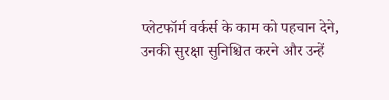प्लेटफॉर्म वर्कर्स के काम को पहचान देने, उनकी सुरक्षा सुनिश्चित करने और उन्हें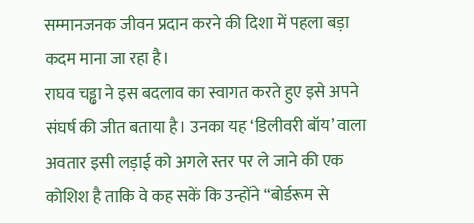सम्मानजनक जीवन प्रदान करने की दिशा में पहला बड़ा कदम माना जा रहा है।
राघव चड्ढा ने इस बदलाव का स्वागत करते हुए इसे अपने संघर्ष की जीत बताया है। उनका यह ‘डिलीवरी बॉय’ वाला अवतार इसी लड़ाई को अगले स्तर पर ले जाने की एक कोशिश है ताकि वे कह सकें कि उन्होंने “बोर्डरूम से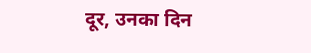दूर, उनका दिन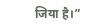जिया है।”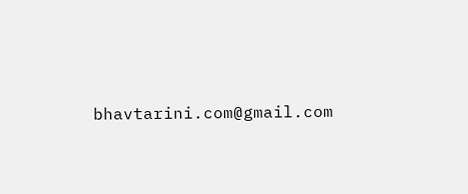bhavtarini.com@gmail.com